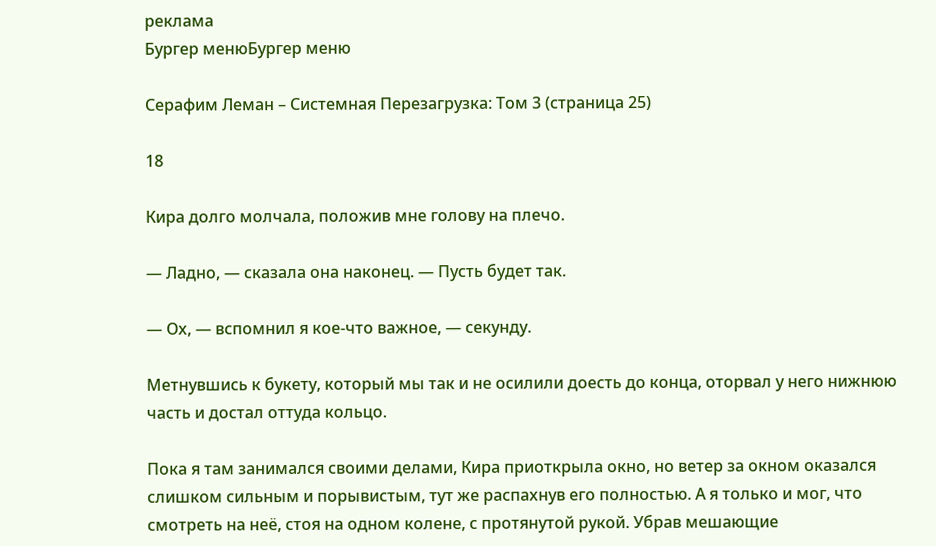реклама
Бургер менюБургер меню

Серафим Леман – Системная Перезагрузка: Том 3 (страница 25)

18

Кира долго молчала, положив мне голову на плечо.

— Ладно, — сказала она наконец. — Пусть будет так.

— Ох, — вспомнил я кое-что важное, — секунду.

Метнувшись к букету, который мы так и не осилили доесть до конца, оторвал у него нижнюю часть и достал оттуда кольцо.

Пока я там занимался своими делами, Кира приоткрыла окно, но ветер за окном оказался слишком сильным и порывистым, тут же распахнув его полностью. А я только и мог, что смотреть на неё, стоя на одном колене, с протянутой рукой. Убрав мешающие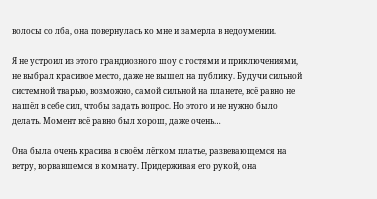волосы со лба, она повернулась ко мне и замерла в недоумении.

Я не устроил из этого грандиозного шоу с гостями и приключениями, не выбрал красивое место, даже не вышел на публику. Будучи сильной системной тварью, возможно, самой сильной на планете, всё равно не нашёл в себе сил, чтобы задать вопрос. Но этого и не нужно было делать. Момент всё равно был хорош, даже очень…

Она была очень красива в своём лёгком платье, развевающемся на ветру, ворвавшемся в комнату. Придерживая его рукой, она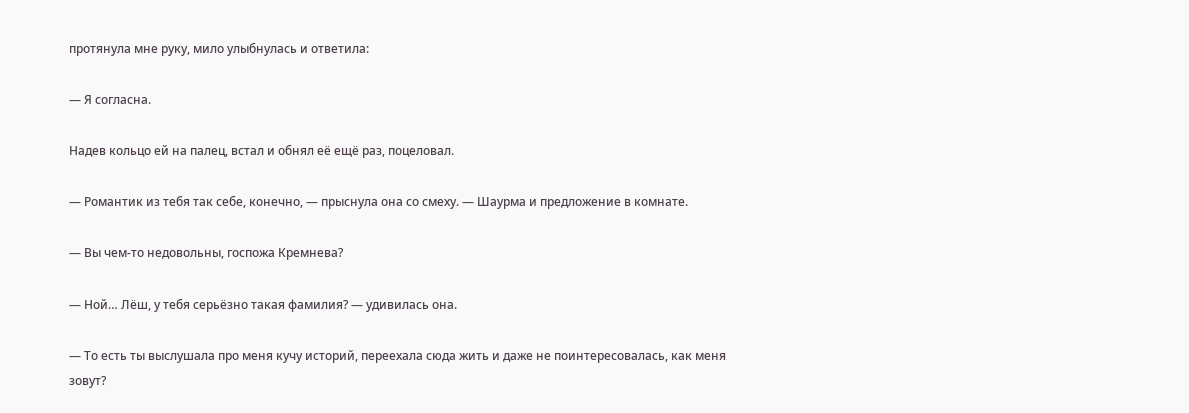протянула мне руку, мило улыбнулась и ответила:

— Я согласна.

Надев кольцо ей на палец, встал и обнял её ещё раз, поцеловал.

— Романтик из тебя так себе, конечно, — прыснула она со смеху. — Шаурма и предложение в комнате.

— Вы чем-то недовольны, госпожа Кремнева?

— Ной… Лёш, у тебя серьёзно такая фамилия? — удивилась она.

— То есть ты выслушала про меня кучу историй, переехала сюда жить и даже не поинтересовалась, как меня зовут?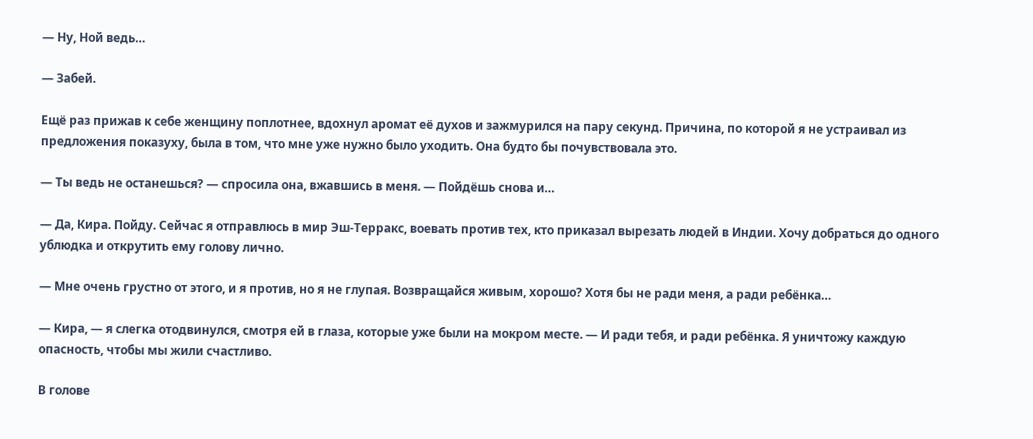— Ну, Ной ведь…

— Забей.

Ещё раз прижав к себе женщину поплотнее, вдохнул аромат её духов и зажмурился на пару секунд. Причина, по которой я не устраивал из предложения показуху, была в том, что мне уже нужно было уходить. Она будто бы почувствовала это.

— Ты ведь не останешься? — спросила она, вжавшись в меня. — Пойдёшь снова и…

— Да, Кира. Пойду. Сейчас я отправлюсь в мир Эш-Терракс, воевать против тех, кто приказал вырезать людей в Индии. Хочу добраться до одного ублюдка и открутить ему голову лично.

— Мне очень грустно от этого, и я против, но я не глупая. Возвращайся живым, хорошо? Хотя бы не ради меня, а ради ребёнка…

— Кира, — я слегка отодвинулся, смотря ей в глаза, которые уже были на мокром месте. — И ради тебя, и ради ребёнка. Я уничтожу каждую опасность, чтобы мы жили счастливо.

В голове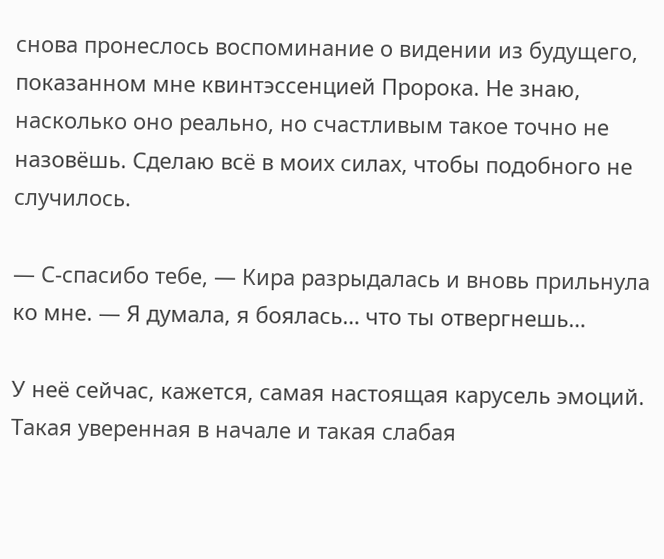снова пронеслось воспоминание о видении из будущего, показанном мне квинтэссенцией Пророка. Не знаю, насколько оно реально, но счастливым такое точно не назовёшь. Сделаю всё в моих силах, чтобы подобного не случилось.

— С-спасибо тебе, — Кира разрыдалась и вновь прильнула ко мне. — Я думала, я боялась… что ты отвергнешь…

У неё сейчас, кажется, самая настоящая карусель эмоций. Такая уверенная в начале и такая слабая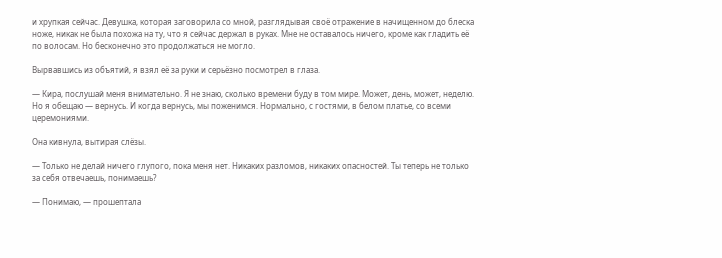и хрупкая сейчас. Девушка, которая заговорила со мной, разглядывая своё отражение в начищенном до блеска ноже, никак не была похожа на ту, что я сейчас держал в руках. Мне не оставалось ничего, кроме как гладить её по волосам. Но бесконечно это продолжаться не могло.

Вырвавшись из объятий, я взял её за руки и серьёзно посмотрел в глаза.

— Кира, послушай меня внимательно. Я не знаю, сколько времени буду в том мире. Может, день, может, неделю. Но я обещаю — вернусь. И когда вернусь, мы поженимся. Нормально, с гостями, в белом платье, со всеми церемониями.

Она кивнула, вытирая слёзы.

— Только не делай ничего глупого, пока меня нет. Никаких разломов, никаких опасностей. Ты теперь не только за себя отвечаешь, понимаешь?

— Понимаю, — прошептала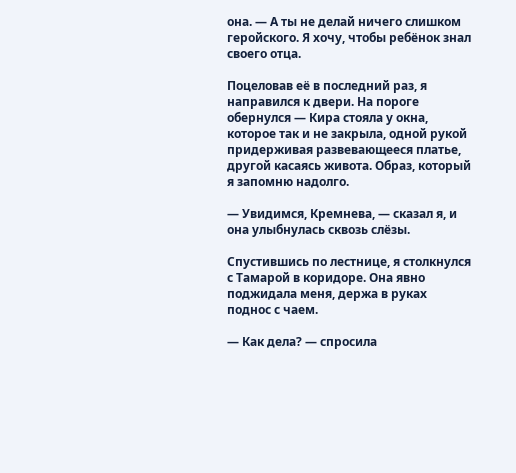она. — А ты не делай ничего слишком геройского. Я хочу, чтобы ребёнок знал своего отца.

Поцеловав её в последний раз, я направился к двери. На пороге обернулся — Кира стояла у окна, которое так и не закрыла, одной рукой придерживая развевающееся платье, другой касаясь живота. Образ, который я запомню надолго.

— Увидимся, Кремнева, — сказал я, и она улыбнулась сквозь слёзы.

Спустившись по лестнице, я столкнулся с Тамарой в коридоре. Она явно поджидала меня, держа в руках поднос с чаем.

— Как дела? — спросила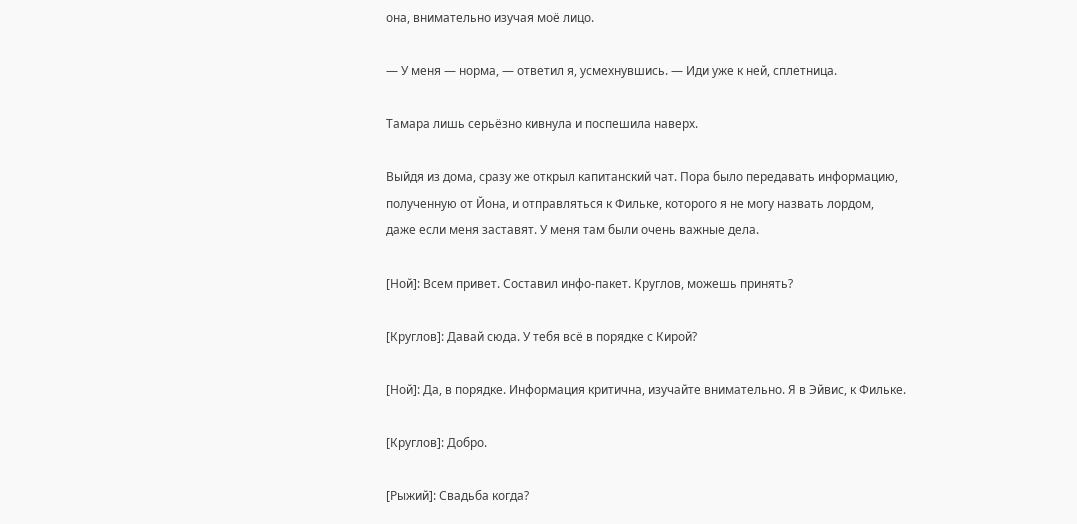она, внимательно изучая моё лицо.

— У меня — норма, — ответил я, усмехнувшись. — Иди уже к ней, сплетница.

Тамара лишь серьёзно кивнула и поспешила наверх.

Выйдя из дома, сразу же открыл капитанский чат. Пора было передавать информацию, полученную от Йона, и отправляться к Фильке, которого я не могу назвать лордом, даже если меня заставят. У меня там были очень важные дела.

[Ной]: Всем привет. Составил инфо-пакет. Круглов, можешь принять?

[Круглов]: Давай сюда. У тебя всё в порядке с Кирой?

[Ной]: Да, в порядке. Информация критична, изучайте внимательно. Я в Эйвис, к Фильке.

[Круглов]: Добро.

[Рыжий]: Свадьба когда?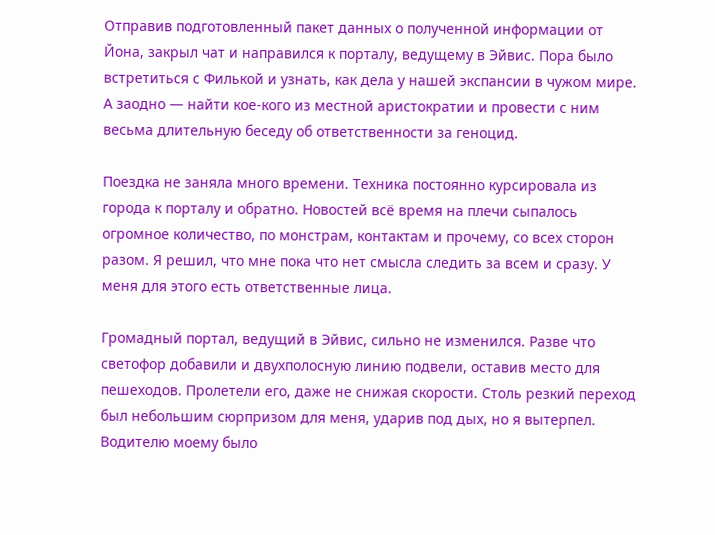Отправив подготовленный пакет данных о полученной информации от Йона, закрыл чат и направился к порталу, ведущему в Эйвис. Пора было встретиться с Филькой и узнать, как дела у нашей экспансии в чужом мире. А заодно — найти кое-кого из местной аристократии и провести с ним весьма длительную беседу об ответственности за геноцид.

Поездка не заняла много времени. Техника постоянно курсировала из города к порталу и обратно. Новостей всё время на плечи сыпалось огромное количество, по монстрам, контактам и прочему, со всех сторон разом. Я решил, что мне пока что нет смысла следить за всем и сразу. У меня для этого есть ответственные лица.

Громадный портал, ведущий в Эйвис, сильно не изменился. Разве что светофор добавили и двухполосную линию подвели, оставив место для пешеходов. Пролетели его, даже не снижая скорости. Столь резкий переход был небольшим сюрпризом для меня, ударив под дых, но я вытерпел. Водителю моему было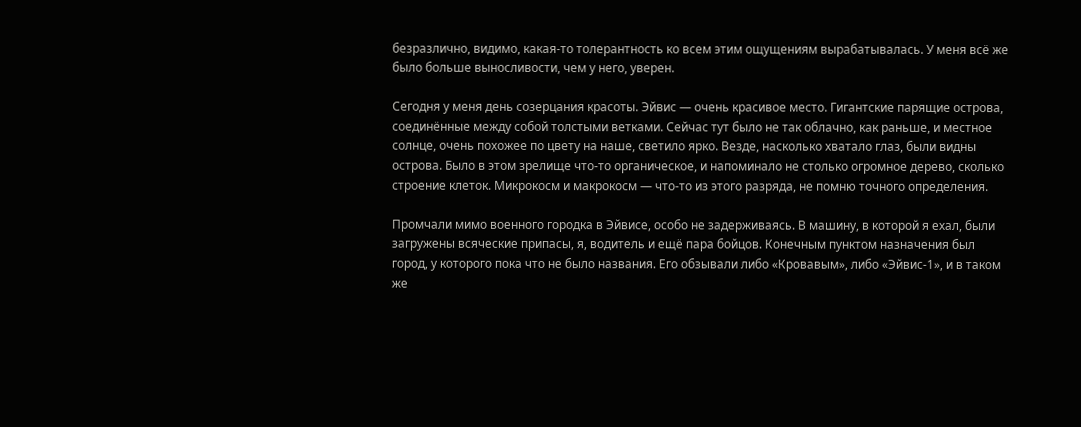безразлично, видимо, какая-то толерантность ко всем этим ощущениям вырабатывалась. У меня всё же было больше выносливости, чем у него, уверен.

Сегодня у меня день созерцания красоты. Эйвис — очень красивое место. Гигантские парящие острова, соединённые между собой толстыми ветками. Сейчас тут было не так облачно, как раньше, и местное солнце, очень похожее по цвету на наше, светило ярко. Везде, насколько хватало глаз, были видны острова. Было в этом зрелище что-то органическое, и напоминало не столько огромное дерево, сколько строение клеток. Микрокосм и макрокосм — что-то из этого разряда, не помню точного определения.

Промчали мимо военного городка в Эйвисе, особо не задерживаясь. В машину, в которой я ехал, были загружены всяческие припасы, я, водитель и ещё пара бойцов. Конечным пунктом назначения был город, у которого пока что не было названия. Его обзывали либо «Кровавым», либо «Эйвис-1», и в таком же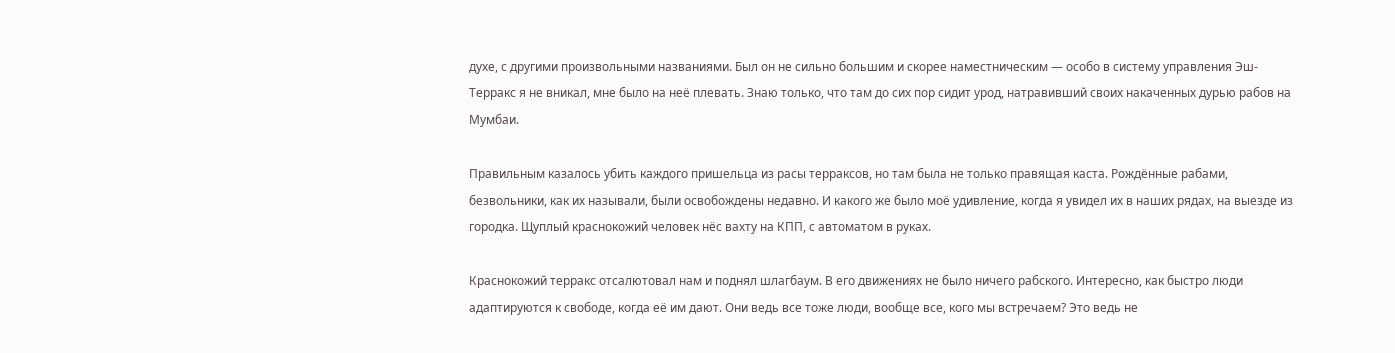духе, с другими произвольными названиями. Был он не сильно большим и скорее наместническим — особо в систему управления Эш-Терракс я не вникал, мне было на неё плевать. Знаю только, что там до сих пор сидит урод, натравивший своих накаченных дурью рабов на Мумбаи.

Правильным казалось убить каждого пришельца из расы терраксов, но там была не только правящая каста. Рождённые рабами, безвольники, как их называли, были освобождены недавно. И какого же было моё удивление, когда я увидел их в наших рядах, на выезде из городка. Щуплый краснокожий человек нёс вахту на КПП, с автоматом в руках.

Краснокожий терракс отсалютовал нам и поднял шлагбаум. В его движениях не было ничего рабского. Интересно, как быстро люди адаптируются к свободе, когда её им дают. Они ведь все тоже люди, вообще все, кого мы встречаем? Это ведь не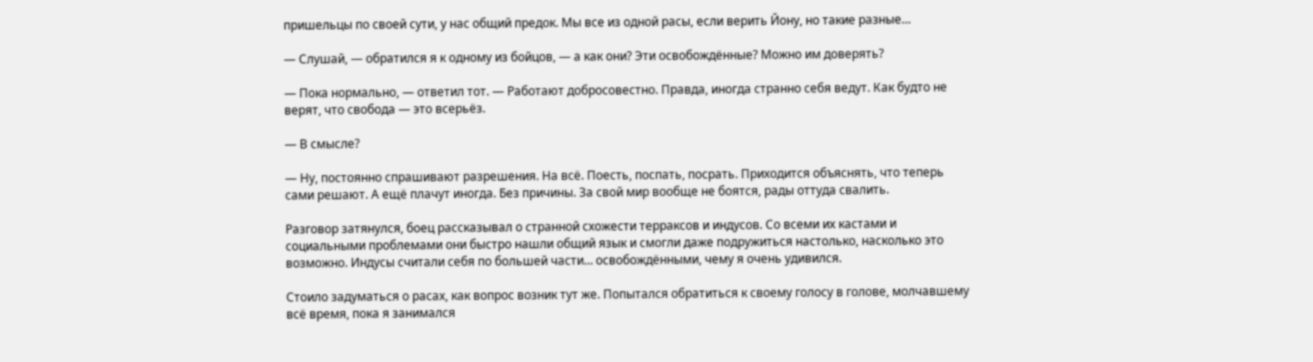пришельцы по своей сути, у нас общий предок. Мы все из одной расы, если верить Йону, но такие разные…

— Слушай, — обратился я к одному из бойцов, — а как они? Эти освобождённые? Можно им доверять?

— Пока нормально, — ответил тот. — Работают добросовестно. Правда, иногда странно себя ведут. Как будто не верят, что свобода — это всерьёз.

— В смысле?

— Ну, постоянно спрашивают разрешения. На всё. Поесть, поспать, посрать. Приходится объяснять, что теперь сами решают. А ещё плачут иногда. Без причины. За свой мир вообще не боятся, рады оттуда свалить.

Разговор затянулся, боец рассказывал о странной схожести терраксов и индусов. Со всеми их кастами и социальными проблемами они быстро нашли общий язык и смогли даже подружиться настолько, насколько это возможно. Индусы считали себя по большей части… освобождёнными, чему я очень удивился.

Стоило задуматься о расах, как вопрос возник тут же. Попытался обратиться к своему голосу в голове, молчавшему всё время, пока я занимался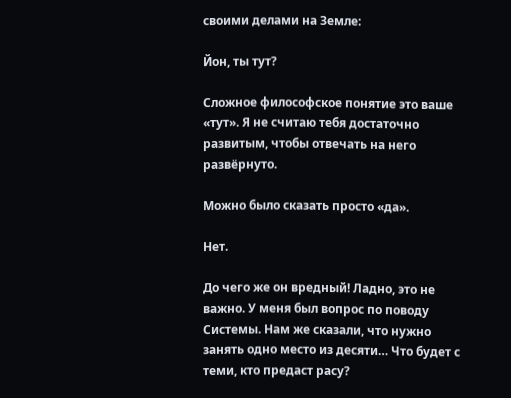своими делами на Земле:

Йон, ты тут?

Сложное философское понятие это ваше «тут». Я не считаю тебя достаточно развитым, чтобы отвечать на него развёрнуто.

Можно было сказать просто «да».

Нет.

До чего же он вредный! Ладно, это не важно. У меня был вопрос по поводу Системы. Нам же сказали, что нужно занять одно место из десяти… Что будет с теми, кто предаст расу?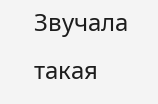Звучала такая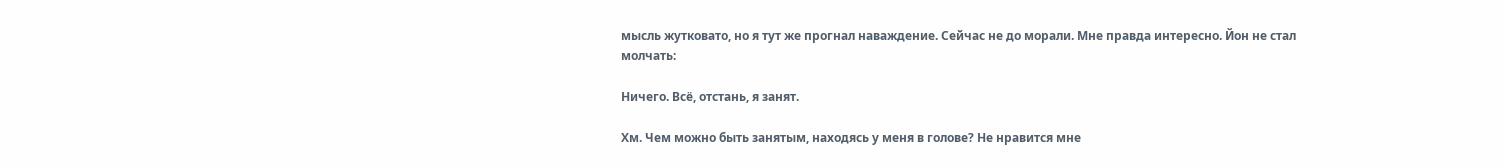мысль жутковато, но я тут же прогнал наваждение. Сейчас не до морали. Мне правда интересно. Йон не стал молчать:

Ничего. Всё, отстань, я занят.

Хм. Чем можно быть занятым, находясь у меня в голове? Не нравится мне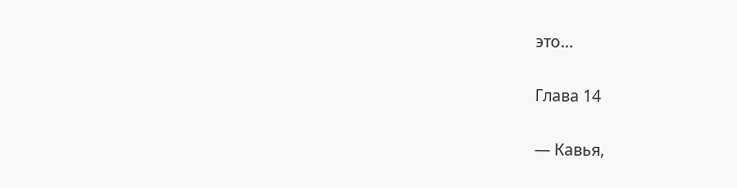это…

Глава 14

— Кавья,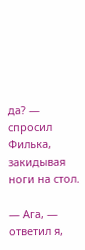да? — спросил Филька, закидывая ноги на стол.

— Ага, — ответил я,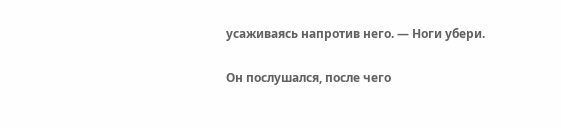усаживаясь напротив него. — Ноги убери.

Он послушался, после чего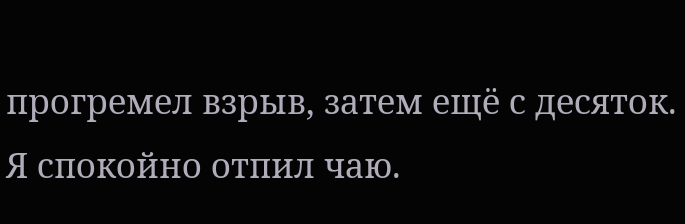прогремел взрыв, затем ещё с десяток. Я спокойно отпил чаю.